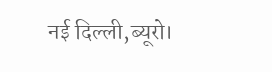नई दिल्ली,ब्यूरो।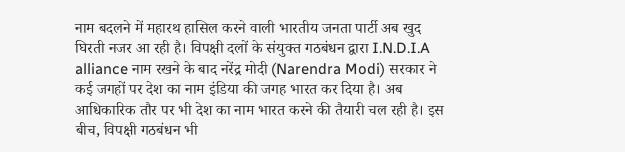नाम बदलने में महारथ हासिल करने वाली भारतीय जनता पार्टी अब खुद घिरती नजर आ रही है। विपक्षी दलों के संयुक्त गठबंधन द्वारा I.N.D.I.A alliance नाम रखने के बाद नरेंद्र मोदी (Narendra Modi) सरकार ने कई जगहों पर देश का नाम इंडिया की जगह भारत कर दिया है। अब आधिकारिक तौर पर भी देश का नाम भारत करने की तैयारी चल रही है। इस बीच, विपक्षी गठबंधन भी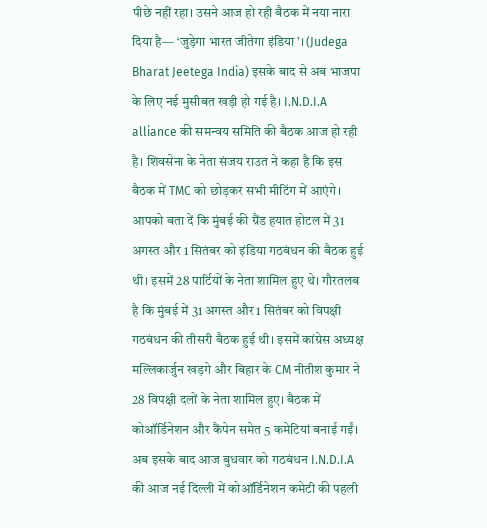पीछे नहीं रहा। उसने आज हो रही बैठक में नया नारा दिया है— ‘जुड़ेगा भारत जीतेगा इंडिया’। (Judega Bharat Jeetega India) इसके बाद से अब भाजपा के लिए नई मुसीबत खड़ी हो गई है। I.N.D.I.A alliance की समन्वय समिति की बैठक आज हो रही है। शिवसेना के नेता संजय राउत ने कहा है कि इस बैठक में TMC को छोड़कर सभी मीटिंग में आएंगे। आपको बता दें कि मुंबई की ग्रैंड हयात होटल में 31 अगस्त और 1 सितंबर को इंडिया गठबंधन की बैठक हुई थी। इसमें 28 पार्टियों के नेता शामिल हुए थे। गौरतलब है कि मुंबई में 31 अगस्त और 1 सितंबर को विपक्षी गठबंधन की तीसरी बैठक हुई थी। इसमें कांग्रेस अध्यक्ष मल्लिकार्जुन खड़गे और बिहार के CM नीतीश कुमार ने 28 विपक्षी दलों के नेता शामिल हुए। बैठक में कोऑर्डिनेशन और कैंपेन समेत 5 कमेटियां बनाई गईं। अब इसके बाद आज बुधवार को गठबंधन I.N.D.I.A की आज नई दिल्ली में कोऑर्डिनेशन कमेटी की पहली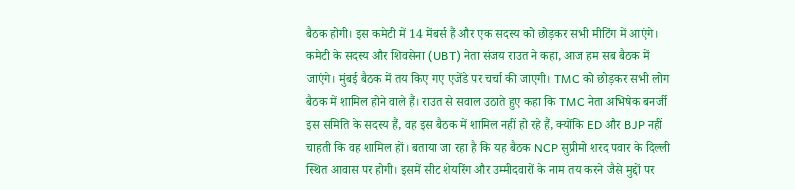बैठक होगी। इस कमेटी में 14 मेंबर्स हैं और एक सदस्य को छोड़कर सभी मीटिंग में आएंगे। कमेटी के सदस्य और शिवसेना (UBT) नेता संजय राउत ने कहा, आज हम सब बैठक में जाएंगे। मुंबई बैठक में तय किए गए एजेंडे पर चर्चा की जाएगी। TMC को छोड़कर सभी लोग बैठक में शामिल होने वाले हैं। राउत से सवाल उठाते हुए कहा कि TMC नेता अभिषेक बनर्जी इस समिति के सदस्य हैं, वह इस बैठक में शामिल नहीं हो रहे हैं, क्योंकि ED और BJP नहीं चाहती कि वह शामिल हों। बताया जा रहा है कि यह बैठक NCP सुप्रीमो शरद पवार के दिल्ली स्थित आवास पर होगी। इसमें सीट शेयरिंग और उम्मीदवारों के नाम तय करने जैसे मुद्दों पर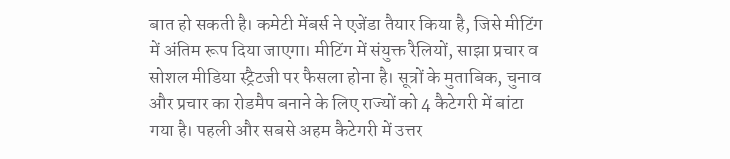बात हो सकती है। कमेटी मेंबर्स ने एजेंडा तैयार किया है, जिसे मीटिंग में अंतिम रूप दिया जाएगा। मीटिंग में संयुक्त रैलियों, साझा प्रचार व सोशल मीडिया स्ट्रैटजी पर फैसला होना है। सूत्रों के मुताबिक, चुनाव और प्रचार का रोडमैप बनाने के लिए राज्यों को 4 कैटेगरी में बांटा गया है। पहली और सबसे अहम कैटेगरी में उत्तर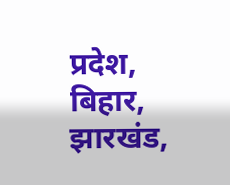प्रदेश, बिहार, झारखंड,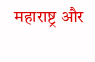महाराष्ट्र और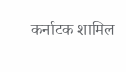कर्नाटक शामिल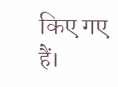किए गए हैं।